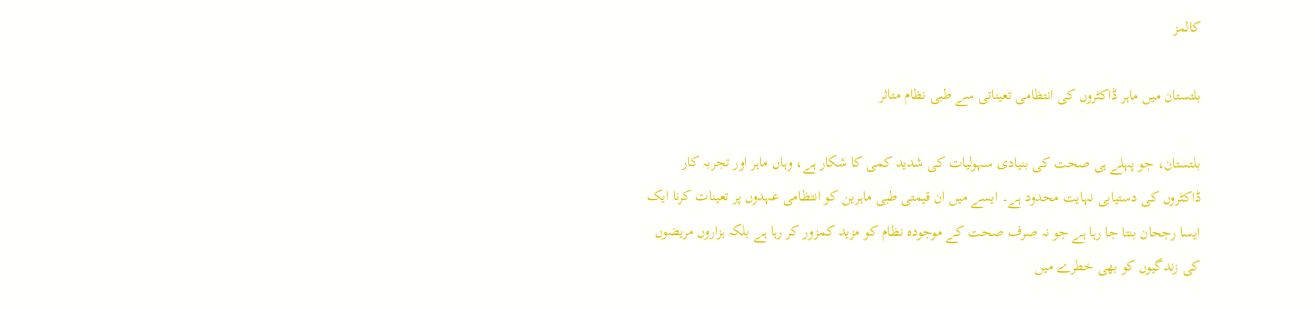کالمز

بلتستان میں ماہر ڈاکٹروں کی انتظامی تعیناتی سے طبی نظام متاثر

بلتستان، جو پہلے ہی صحت کی بنیادی سہولیات کی شدید کمی کا شکار ہے، وہاں ماہر اور تجربہ کار ڈاکٹروں کی دستیابی نہایت محدود ہے۔ ایسے میں ان قیمتی طبی ماہرین کو انتظامی عہدوں پر تعینات کرنا ایک ایسا رجحان بنتا جا رہا ہے جو نہ صرف صحت کے موجودہ نظام کو مزید کمزور کر رہا ہے بلکہ ہزاروں مریضوں کی زندگیوں کو بھی خطرے میں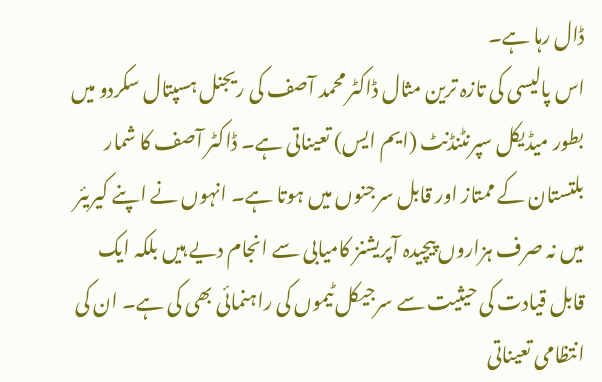ڈال رہا ہے۔
اس پالیسی کی تازہ ترین مثال ڈاکٹر محمد آصف کی ریجنل ہسپتال سکردو میں بطور میڈیکل سپرنٹنڈنٹ (ایم ایس) تعیناتی ہے۔ ڈاکٹر آصف کا شمار بلتستان کے ممتاز اور قابل سرجنوں میں ہوتا ہے۔ انہوں نے اپنے کیریئر میں نہ صرف ہزاروں پیچیدہ آپریشنز کامیابی سے انجام دیے ہیں بلکہ ایک قابل قیادت کی حیثیت سے سرجیکل ٹیموں کی راہنمائی بھی کی ہے۔ ان کی انتظامی تعیناتی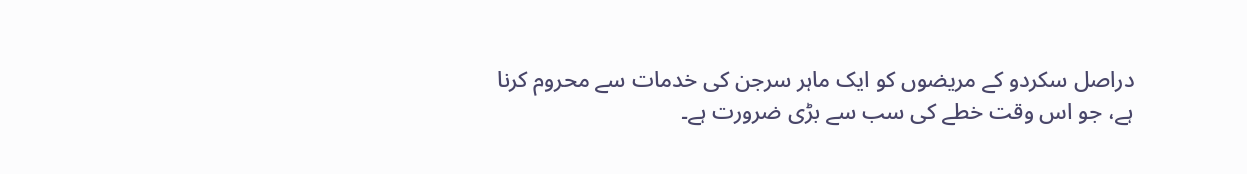دراصل سکردو کے مریضوں کو ایک ماہر سرجن کی خدمات سے محروم کرنا ہے، جو اس وقت خطے کی سب سے بڑی ضرورت ہے۔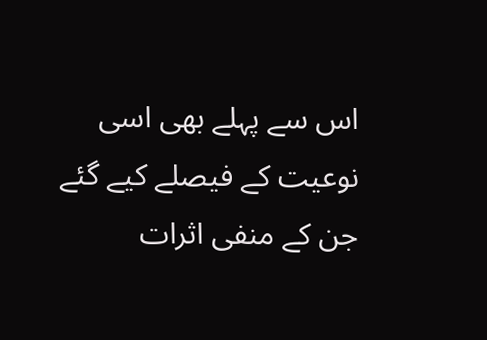اس سے پہلے بھی اسی نوعیت کے فیصلے کیے گئے جن کے منفی اثرات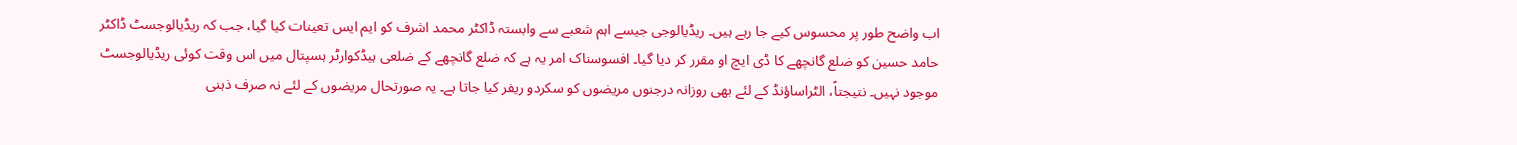اب واضح طور پر محسوس کیے جا رہے ہیں۔ ریڈیالوجی جیسے اہم شعبے سے وابستہ ڈاکٹر محمد اشرف کو ایم ایس تعینات کیا گیا، جب کہ ریڈیالوجسٹ ڈاکٹر حامد حسین کو ضلع گانچھے کا ڈی ایچ او مقرر کر دیا گیا۔ افسوسناک امر یہ ہے کہ ضلع گانچھے کے ضلعی ہیڈکوارٹر ہسپتال میں اس وقت کوئی ریڈیالوجسٹ موجود نہیں۔ نتیجتاً، الٹراساؤنڈ کے لئے بھی روزانہ درجنوں مریضوں کو سکردو ریفر کیا جاتا ہے۔ یہ صورتحال مریضوں کے لئے نہ صرف ذہنی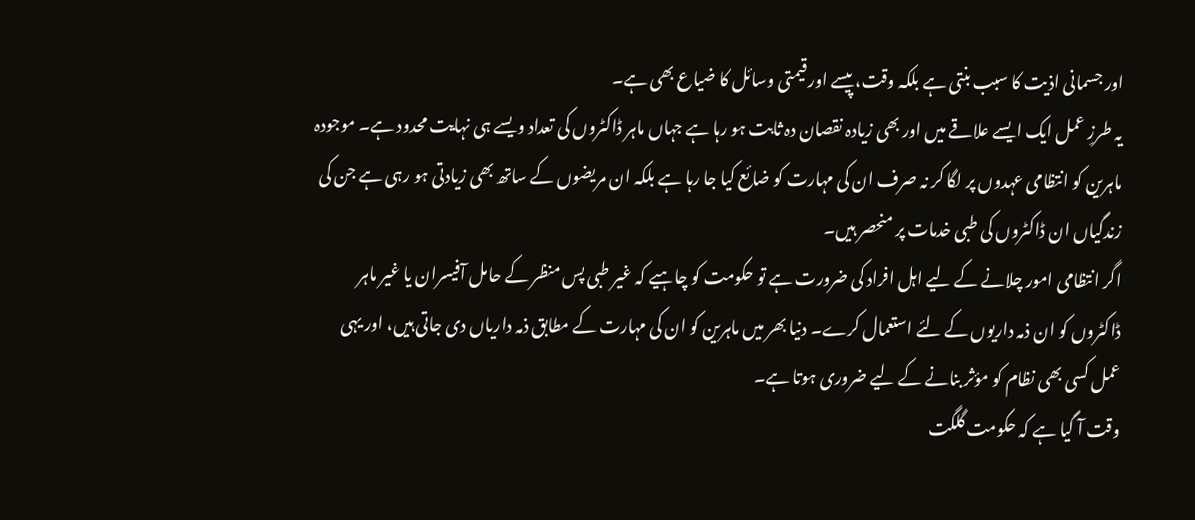اور جسمانی اذیت کا سبب بنتی ہے بلکہ وقت، پیسے اور قیمتی وسائل کا ضیاع بھی ہے۔
یہ طرزِ عمل ایک ایسے علاقے میں اور بھی زیادہ نقصان دہ ثابت ہو رہا ہے جہاں ماہر ڈاکٹروں کی تعداد ویسے ہی نہایت محدود ہے۔ موجودہ ماہرین کو انتظامی عہدوں پر لگا کر نہ صرف ان کی مہارت کو ضائع کیا جا رہا ہے بلکہ ان مریضوں کے ساتھ بھی زیادتی ہو رہی ہے جن کی زندگیاں ان ڈاکٹروں کی طبی خدمات پر منحصر ہیں۔
اگر انتظامی امور چلانے کے لیے اہل افراد کی ضرورت ہے تو حکومت کو چاہیے کہ غیر طبی پس منظر کے حامل آفیسران یا غیر ماہر ڈاکٹروں کو ان ذمہ داریوں کے لئے استعمال کرے۔ دنیا بھر میں ماہرین کو ان کی مہارت کے مطابق ذمہ داریاں دی جاتی ہیں، اور یہی عمل کسی بھی نظام کو مؤثر بنانے کے لیے ضروری ہوتا ہے۔
وقت آ گیا ہے کہ حکومت گلگت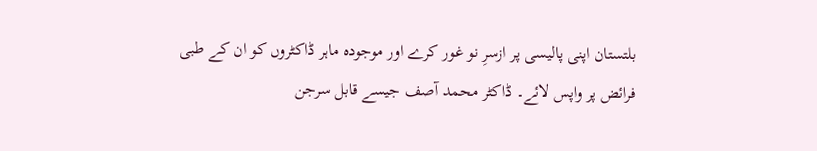بلتستان اپنی پالیسی پر ازسرِ نو غور کرے اور موجودہ ماہر ڈاکٹروں کو ان کے طبی فرائض پر واپس لائے۔ ڈاکٹر محمد آصف جیسے قابل سرجن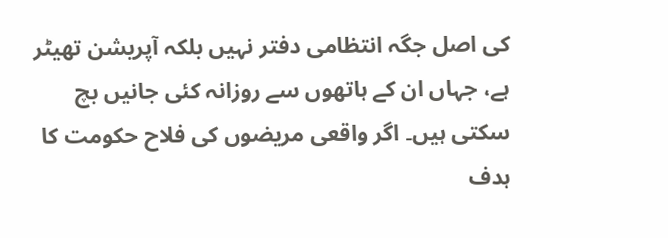کی اصل جگہ انتظامی دفتر نہیں بلکہ آپریشن تھیٹر ہے، جہاں ان کے ہاتھوں سے روزانہ کئی جانیں بچ سکتی ہیں۔ اگر واقعی مریضوں کی فلاح حکومت کا ہدف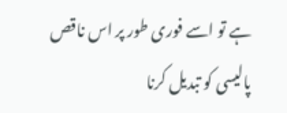ہے تو اسے فوری طور پر اس ناقص پالیسی کو تبدیل کرنا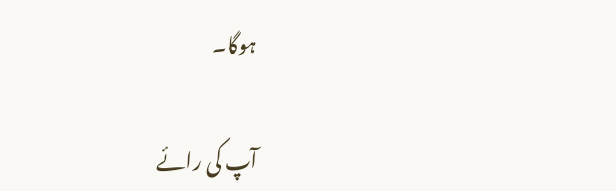ہوگا۔

آپ کی رائے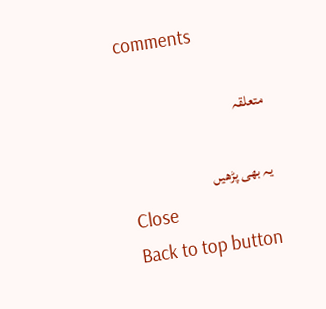comments

متعلقہ

یہ بھی پڑھیں
Close
Back to top button